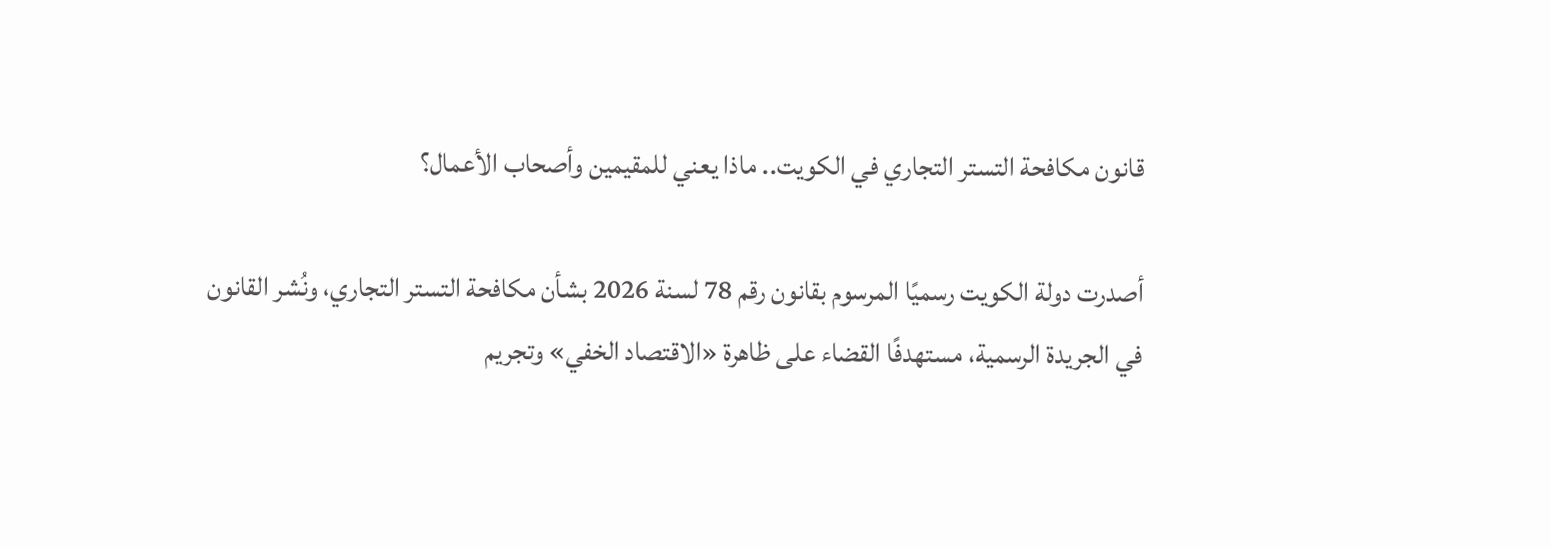قانون مكافحة التستر التجاري في الكويت.. ماذا يعني للمقيمين وأصحاب الأعمال؟

أصدرت دولة الكويت رسميًا المرسوم بقانون رقم 78 لسنة 2026 بشأن مكافحة التستر التجاري، ونُشر القانون في الجريدة الرسمية، مستهدفًا القضاء على ظاهرة «الاقتصاد الخفي» وتجريم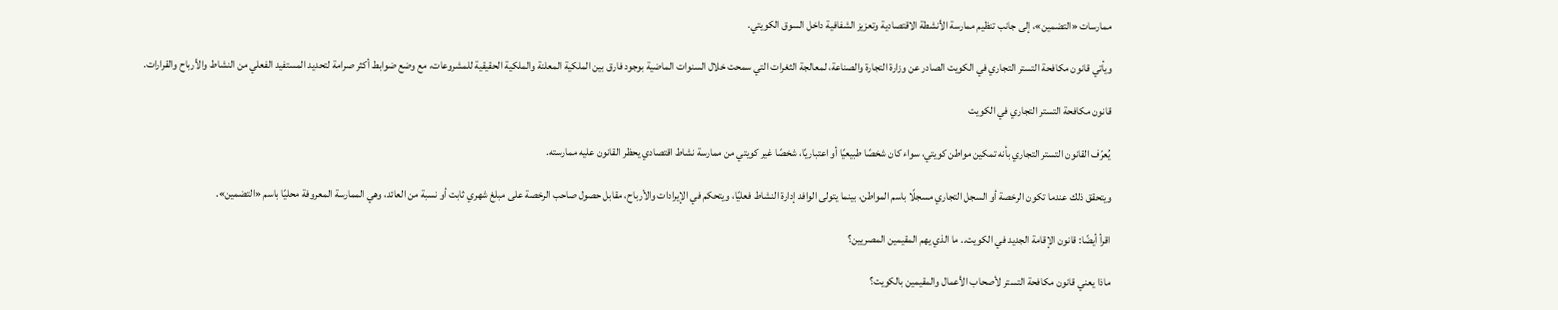ممارسات «التضمين»، إلى جانب تنظيم ممارسة الأنشطة الاقتصادية وتعزيز الشفافية داخل السوق الكويتي.

ويأتي قانون مكافحة التستر التجاري في الكويت الصادر عن وزارة التجارة والصناعة، لمعالجة الثغرات التي سمحت خلال السنوات الماضية بوجود فارق بين الملكية المعلنة والملكية الحقيقية للمشروعات، مع وضع ضوابط أكثر صرامة لتحديد المستفيد الفعلي من النشاط والأرباح والقرارات.

قانون مكافحة التستر التجاري في الكويت

يُعرّف القانون التستر التجاري بأنه تمكين مواطن كويتي، سواء كان شخصًا طبيعيًا أو اعتباريًا، شخصًا غير كويتي من ممارسة نشاط اقتصادي يحظر القانون عليه ممارسته.

ويتحقق ذلك عندما تكون الرخصة أو السجل التجاري مسجلًا باسم المواطن، بينما يتولى الوافد إدارة النشاط فعليًا، ويتحكم في الإيرادات والأرباح، مقابل حصول صاحب الرخصة على مبلغ شهري ثابت أو نسبة من العائد، وهي الممارسة المعروفة محليًا باسم «التضمين».

اقرأ أيضًا: قانون الإقامة الجديد في الكويت.. ما الذي يهم المقيمين المصريين؟

ماذا يعني قانون مكافحة التستر لأصحاب الأعمال والمقيمين بالكويت؟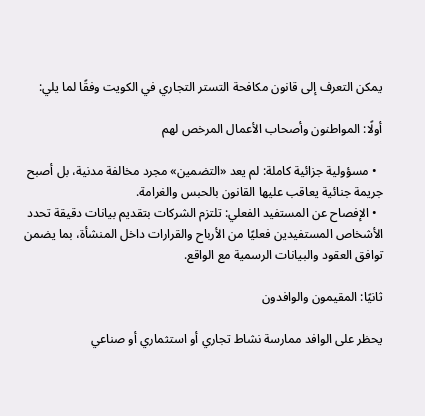يمكن التعرف إلى قانون مكافحة التستر التجاري في الكويت وفقًا لما يلي:

أولًا: المواطنون وأصحاب الأعمال المرخص لهم

  • مسؤولية جزائية كاملة: لم يعد «التضمين» مجرد مخالفة مدنية، بل أصبح جريمة جنائية يعاقب عليها القانون بالحبس والغرامة.
  • الإفصاح عن المستفيد الفعلي: تلتزم الشركات بتقديم بيانات دقيقة تحدد الأشخاص المستفيدين فعليًا من الأرباح والقرارات داخل المنشأة، بما يضمن توافق العقود والبيانات الرسمية مع الواقع.

ثانيًا: المقيمون والوافدون

يحظر على الوافد ممارسة نشاط تجاري أو استثماري أو صناعي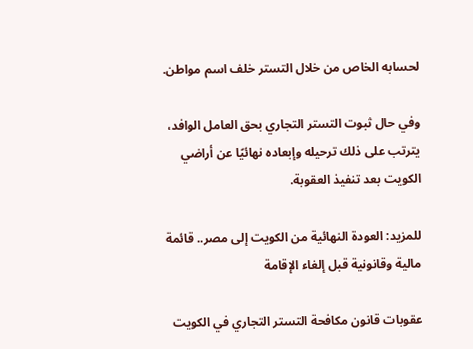لحسابه الخاص من خلال التستر خلف اسم مواطن.

وفي حال ثبوت التستر التجاري بحق العامل الوافد، يترتب على ذلك ترحيله وإبعاده نهائيًا عن أراضي الكويت بعد تنفيذ العقوبة.

للمزيد: العودة النهائية من الكويت إلى مصر.. قائمة مالية وقانونية قبل إلغاء الإقامة

عقوبات قانون مكافحة التستر التجاري في الكويت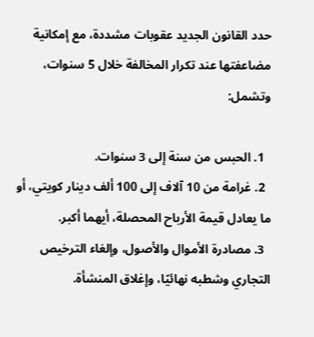حدد القانون الجديد عقوبات مشددة، مع إمكانية مضاعفتها عند تكرار المخالفة خلال 5 سنوات، وتشمل:

  1. الحبس من سنة إلى 3 سنوات.
  2. غرامة من 10 آلاف إلى 100 ألف دينار كويتي، أو ما يعادل قيمة الأرباح المحصلة، أيهما أكبر.
  3. مصادرة الأموال والأصول، وإلغاء الترخيص التجاري وشطبه نهائيًا، وإغلاق المنشأة.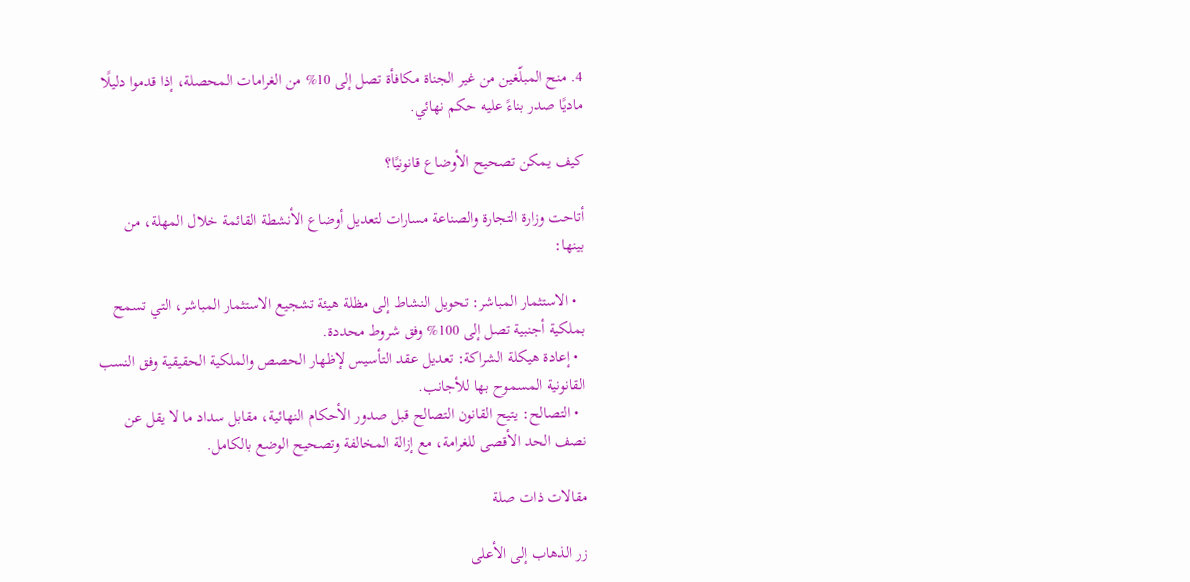4. منح المبلّغين من غير الجناة مكافأة تصل إلى 10% من الغرامات المحصلة، إذا قدموا دليلًا ماديًا صدر بناءً عليه حكم نهائي.

كيف يمكن تصحيح الأوضاع قانونيًا؟

أتاحت وزارة التجارة والصناعة مسارات لتعديل أوضاع الأنشطة القائمة خلال المهلة، من بينها:

  • الاستثمار المباشر: تحويل النشاط إلى مظلة هيئة تشجيع الاستثمار المباشر، التي تسمح بملكية أجنبية تصل إلى 100% وفق شروط محددة.
  • إعادة هيكلة الشراكة: تعديل عقد التأسيس لإظهار الحصص والملكية الحقيقية وفق النسب القانونية المسموح بها للأجانب.
  • التصالح: يتيح القانون التصالح قبل صدور الأحكام النهائية، مقابل سداد ما لا يقل عن نصف الحد الأقصى للغرامة، مع إزالة المخالفة وتصحيح الوضع بالكامل.

مقالات ذات صلة

زر الذهاب إلى الأعلى